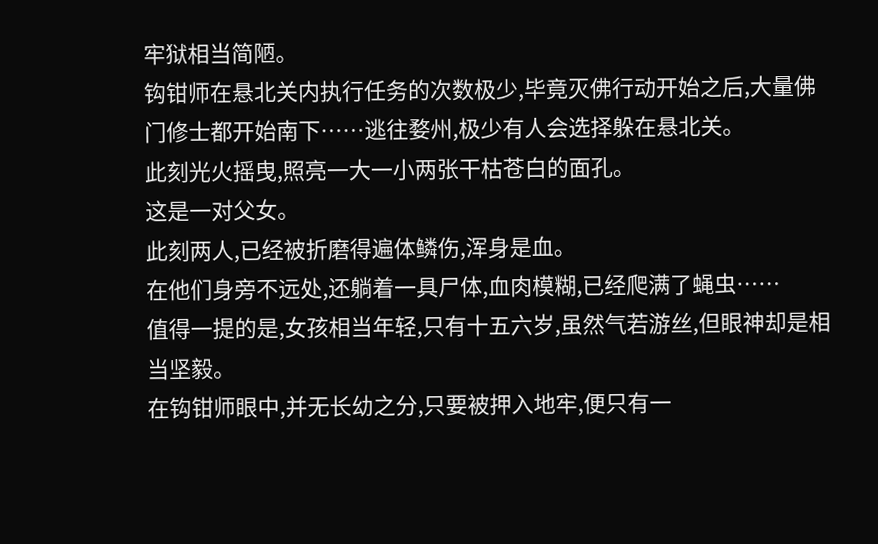牢狱相当简陋。
钩钳师在悬北关内执行任务的次数极少,毕竟灭佛行动开始之后,大量佛门修士都开始南下……逃往婺州,极少有人会选择躲在悬北关。
此刻光火摇曳,照亮一大一小两张干枯苍白的面孔。
这是一对父女。
此刻两人,已经被折磨得遍体鳞伤,浑身是血。
在他们身旁不远处,还躺着一具尸体,血肉模糊,已经爬满了蝇虫……
值得一提的是,女孩相当年轻,只有十五六岁,虽然气若游丝,但眼神却是相当坚毅。
在钩钳师眼中,并无长幼之分,只要被押入地牢,便只有一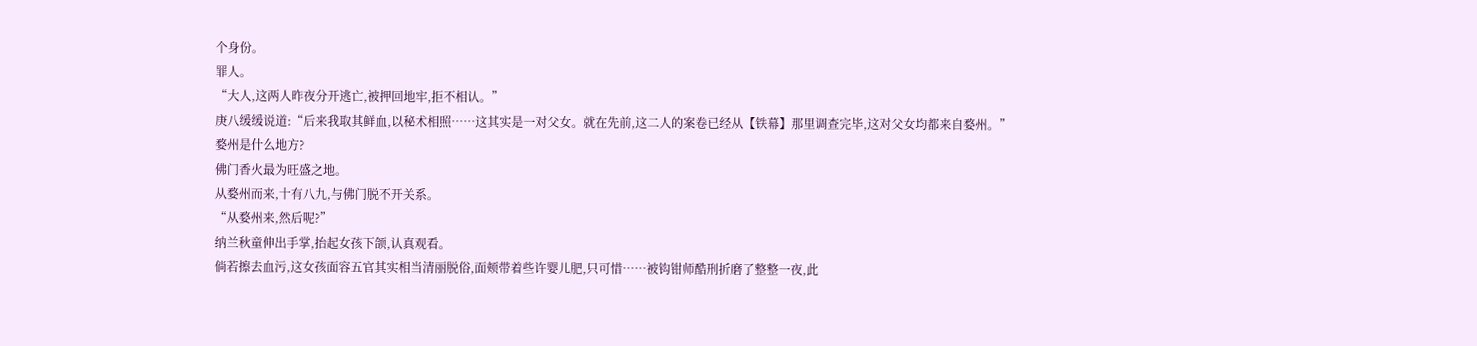个身份。
罪人。
“大人,这两人昨夜分开逃亡,被押回地牢,拒不相认。”
庚八缓缓说道:“后来我取其鲜血,以秘术相照……这其实是一对父女。就在先前,这二人的案卷已经从【铁幕】那里调查完毕,这对父女均都来自婺州。”
婺州是什么地方?
佛门香火最为旺盛之地。
从婺州而来,十有八九,与佛门脱不开关系。
“从婺州来,然后呢?”
纳兰秋童伸出手掌,抬起女孩下颌,认真观看。
倘若擦去血污,这女孩面容五官其实相当清丽脱俗,面颊带着些许婴儿肥,只可惜……被钩钳师酷刑折磨了整整一夜,此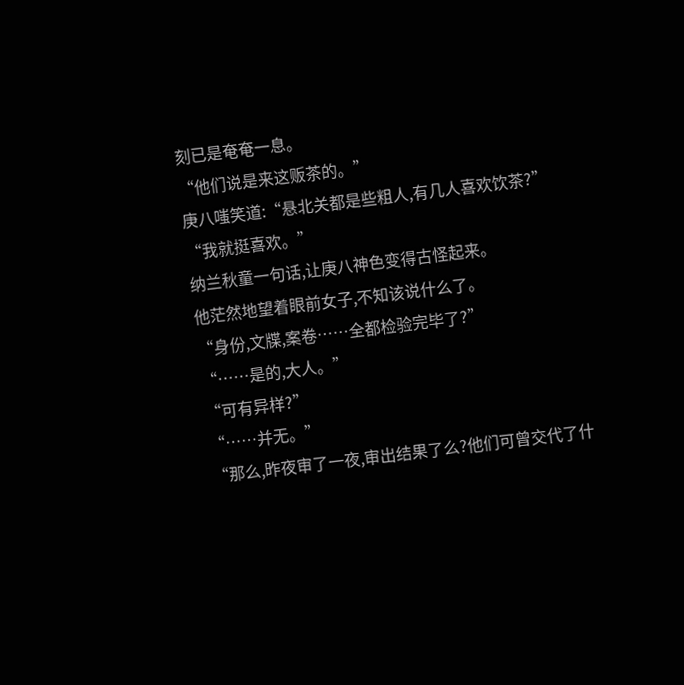刻已是奄奄一息。
“他们说是来这贩茶的。”
庚八嗤笑道:“悬北关都是些粗人,有几人喜欢饮茶?”
“我就挺喜欢。”
纳兰秋童一句话,让庚八神色变得古怪起来。
他茫然地望着眼前女子,不知该说什么了。
“身份,文牒,案卷……全都检验完毕了?”
“……是的,大人。”
“可有异样?”
“……并无。”
“那么,昨夜审了一夜,审出结果了么?他们可曾交代了什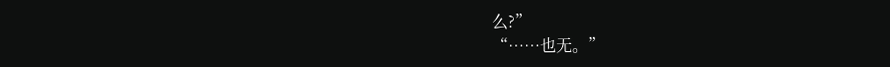么?”
“……也无。”